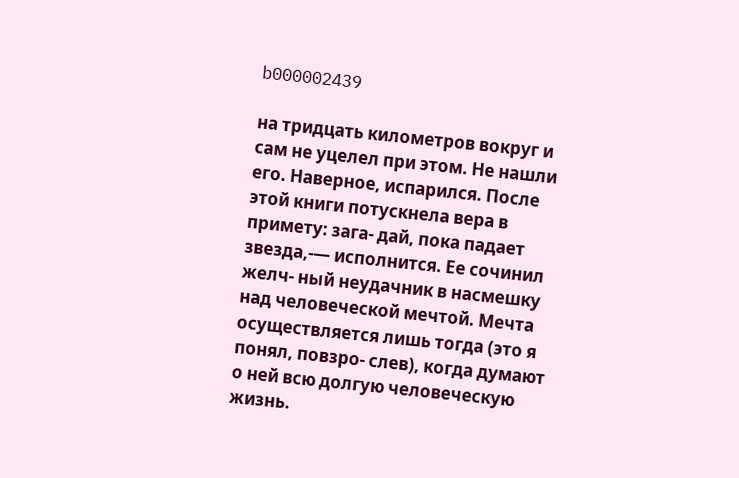b000002439

на тридцать километров вокруг и сам не уцелел при этом. Не нашли его. Наверное, испарился. После этой книги потускнела вера в примету: зага- дай, пока падает звезда,-— исполнится. Ее сочинил желч- ный неудачник в насмешку над человеческой мечтой. Мечта осуществляется лишь тогда (это я понял, повзро- слев), когда думают о ней всю долгую человеческую жизнь.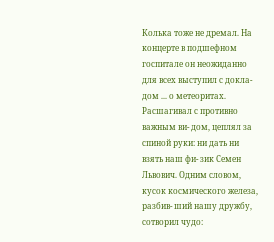Колька тоже не дремал. На концерте в подшефном госпитале он неожиданно для всех выступил с докла- дом ... о метеоритах. Расшагивал с противно важным ви- дом, цеплял за спиной руки: ни дать ни взять наш фи- зик Семен Львович. Одним словом, кусок космического железа, разбив- ший нашу дружбу, сотворил чудо: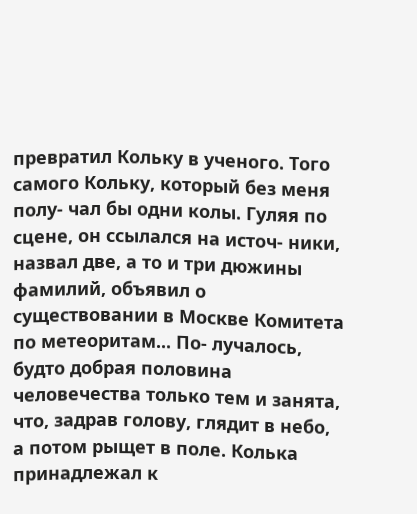превратил Кольку в ученого. Того самого Кольку, который без меня полу- чал бы одни колы. Гуляя по сцене, он ссылался на источ- ники, назвал две, а то и три дюжины фамилий, объявил о существовании в Москве Комитета по метеоритам... По- лучалось, будто добрая половина человечества только тем и занята, что, задрав голову, глядит в небо, а потом рыщет в поле. Колька принадлежал к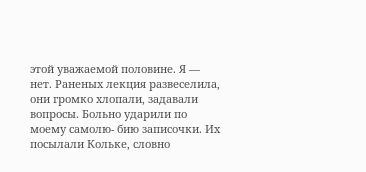этой уважаемой половине. Я — нет. Раненых лекция развеселила, они громко хлопали, задавали вопросы. Больно ударили по моему самолю- бию записочки. Их посылали Кольке, словно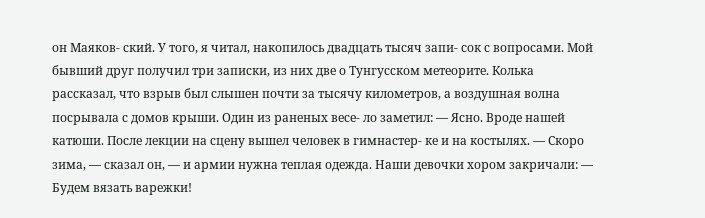он Маяков- ский. У того, я читал, накопилось двадцать тысяч запи- сок с вопросами. Мой бывший друг получил три записки, из них две о Тунгусском метеорите. Колька рассказал, что взрыв был слышен почти за тысячу километров, а воздушная волна посрывала с домов крыши. Один из раненых весе- ло заметил: — Ясно. Вроде нашей катюши. После лекции на сцену вышел человек в гимнастер- ке и на костылях. — Скоро зима, — сказал он, — и армии нужна теплая одежда. Наши девочки хором закричали: — Будем вязать варежки!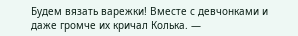Будем вязать варежки! Вместе с девчонками и даже громче их кричал Колька. —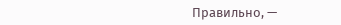Правильно, —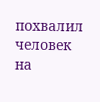похвалил человек на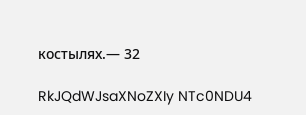костылях.— 32

RkJQdWJsaXNoZXIy NTc0NDU4